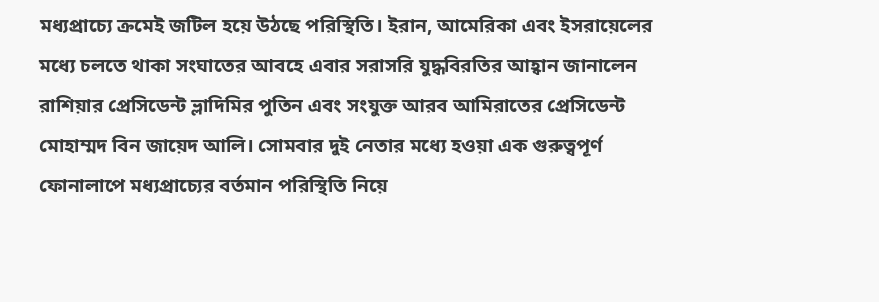মধ্যপ্রাচ্যে ক্রমেই জটিল হয়ে উঠছে পরিস্থিতি। ইরান, আমেরিকা এবং ইসরায়েলের মধ্যে চলতে থাকা সংঘাতের আবহে এবার সরাসরি যুদ্ধবিরতির আহ্বান জানালেন রাশিয়ার প্রেসিডেন্ট ভ্লাদিমির পুতিন এবং সংযুক্ত আরব আমিরাতের প্রেসিডেন্ট মোহাম্মদ বিন জায়েদ আলি। সোমবার দুই নেতার মধ্যে হওয়া এক গুরুত্বপূর্ণ ফোনালাপে মধ্যপ্রাচ্যের বর্তমান পরিস্থিতি নিয়ে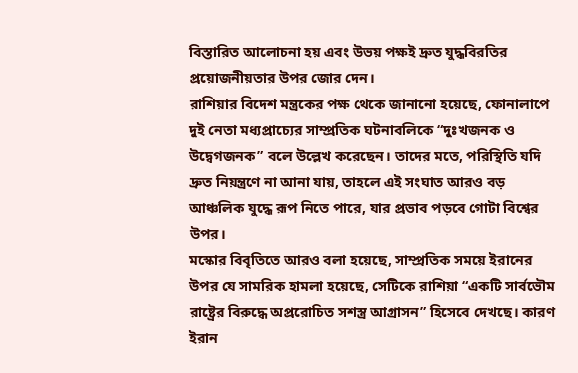বিস্তারিত আলোচনা হয় এবং উভয় পক্ষই দ্রুত যুদ্ধবিরতির প্রয়োজনীয়তার উপর জোর দেন।
রাশিয়ার বিদেশ মন্ত্রকের পক্ষ থেকে জানানো হয়েছে, ফোনালাপে দুই নেতা মধ্যপ্রাচ্যের সাম্প্রতিক ঘটনাবলিকে “দুঃখজনক ও উদ্বেগজনক” বলে উল্লেখ করেছেন। তাদের মতে, পরিস্থিতি যদি দ্রুত নিয়ন্ত্রণে না আনা যায়, তাহলে এই সংঘাত আরও বড় আঞ্চলিক যুদ্ধে রূপ নিতে পারে, যার প্রভাব পড়বে গোটা বিশ্বের উপর।
মস্কোর বিবৃতিতে আরও বলা হয়েছে, সাম্প্রতিক সময়ে ইরানের উপর যে সামরিক হামলা হয়েছে, সেটিকে রাশিয়া “একটি সার্বভৌম রাষ্ট্রের বিরুদ্ধে অপ্ররোচিত সশস্ত্র আগ্রাসন” হিসেবে দেখছে। কারণ ইরান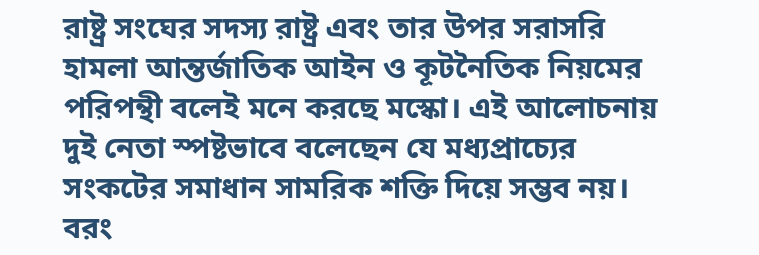রাষ্ট্র সংঘের সদস্য রাষ্ট্র এবং তার উপর সরাসরি হামলা আন্তর্জাতিক আইন ও কূটনৈতিক নিয়মের পরিপন্থী বলেই মনে করছে মস্কো। এই আলোচনায় দুই নেতা স্পষ্টভাবে বলেছেন যে মধ্যপ্রাচ্যের সংকটের সমাধান সামরিক শক্তি দিয়ে সম্ভব নয়। বরং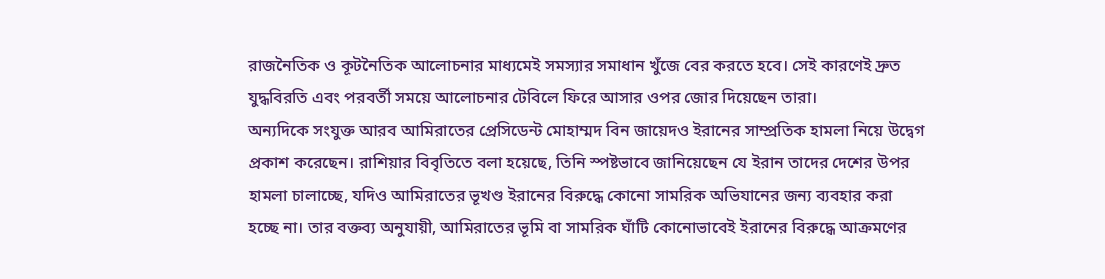রাজনৈতিক ও কূটনৈতিক আলোচনার মাধ্যমেই সমস্যার সমাধান খুঁজে বের করতে হবে। সেই কারণেই দ্রুত যুদ্ধবিরতি এবং পরবর্তী সময়ে আলোচনার টেবিলে ফিরে আসার ওপর জোর দিয়েছেন তারা।
অন্যদিকে সংযুক্ত আরব আমিরাতের প্রেসিডেন্ট মোহাম্মদ বিন জায়েদও ইরানের সাম্প্রতিক হামলা নিয়ে উদ্বেগ প্রকাশ করেছেন। রাশিয়ার বিবৃতিতে বলা হয়েছে, তিনি স্পষ্টভাবে জানিয়েছেন যে ইরান তাদের দেশের উপর হামলা চালাচ্ছে, যদিও আমিরাতের ভূখণ্ড ইরানের বিরুদ্ধে কোনো সামরিক অভিযানের জন্য ব্যবহার করা হচ্ছে না। তার বক্তব্য অনুযায়ী, আমিরাতের ভূমি বা সামরিক ঘাঁটি কোনোভাবেই ইরানের বিরুদ্ধে আক্রমণের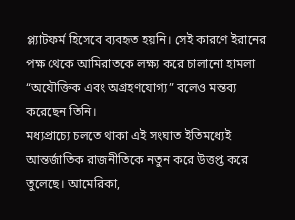প্ল্যাটফর্ম হিসেবে ব্যবহৃত হয়নি। সেই কারণে ইরানের পক্ষ থেকে আমিরাতকে লক্ষ্য করে চালানো হামলা “অযৌক্তিক এবং অগ্রহণযোগ্য” বলেও মন্তব্য করেছেন তিনি।
মধ্যপ্রাচ্যে চলতে থাকা এই সংঘাত ইতিমধ্যেই আন্তর্জাতিক রাজনীতিকে নতুন করে উত্তপ্ত করে তুলেছে। আমেরিকা,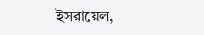ইসরায়েল,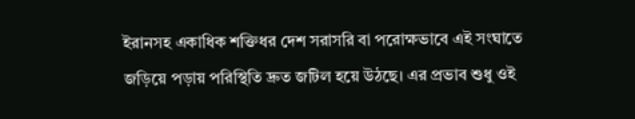ইরানসহ একাধিক শক্তিধর দেশ সরাসরি বা পরোক্ষভাবে এই সংঘাতে জড়িয়ে পড়ায় পরিস্থিতি দ্রুত জটিল হয়ে উঠছে। এর প্রভাব শুধু ওই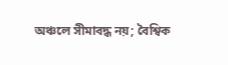অঞ্চলে সীমাবদ্ধ নয়; বৈশ্বিক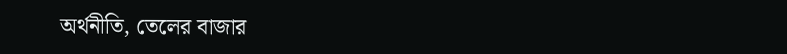অর্থনীতি, তেলের বাজার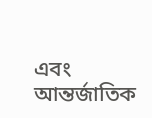এবং আন্তর্জাতিক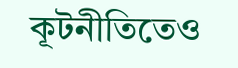কূটনীতিতেও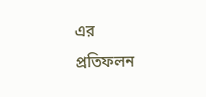এর প্রতিফলন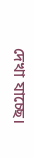দেখা যাচ্ছে।